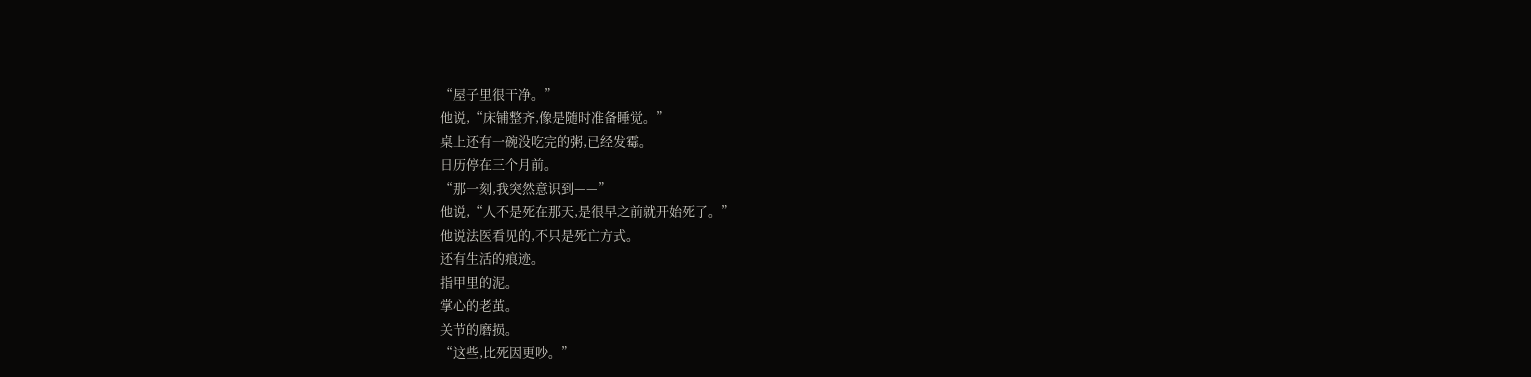“屋子里很干净。”
他说,“床铺整齐,像是随时准备睡觉。”
桌上还有一碗没吃完的粥,已经发霉。
日历停在三个月前。
“那一刻,我突然意识到——”
他说,“人不是死在那天,是很早之前就开始死了。”
他说法医看见的,不只是死亡方式。
还有生活的痕迹。
指甲里的泥。
掌心的老茧。
关节的磨损。
“这些,比死因更吵。”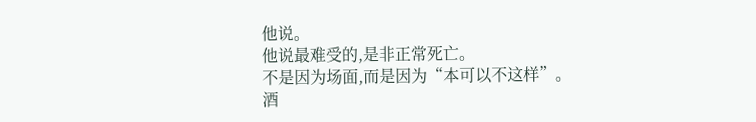他说。
他说最难受的,是非正常死亡。
不是因为场面,而是因为“本可以不这样”。
酒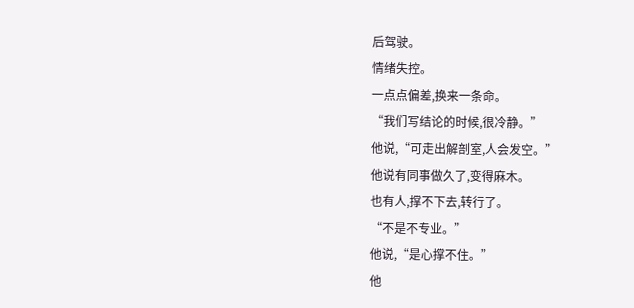后驾驶。
情绪失控。
一点点偏差,换来一条命。
“我们写结论的时候,很冷静。”
他说,“可走出解剖室,人会发空。”
他说有同事做久了,变得麻木。
也有人,撑不下去,转行了。
“不是不专业。”
他说,“是心撑不住。”
他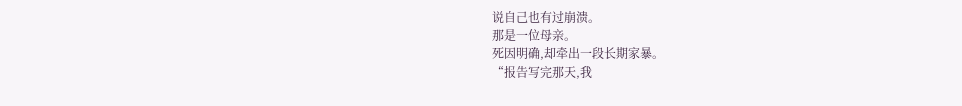说自己也有过崩溃。
那是一位母亲。
死因明确,却牵出一段长期家暴。
“报告写完那天,我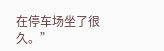在停车场坐了很久。”